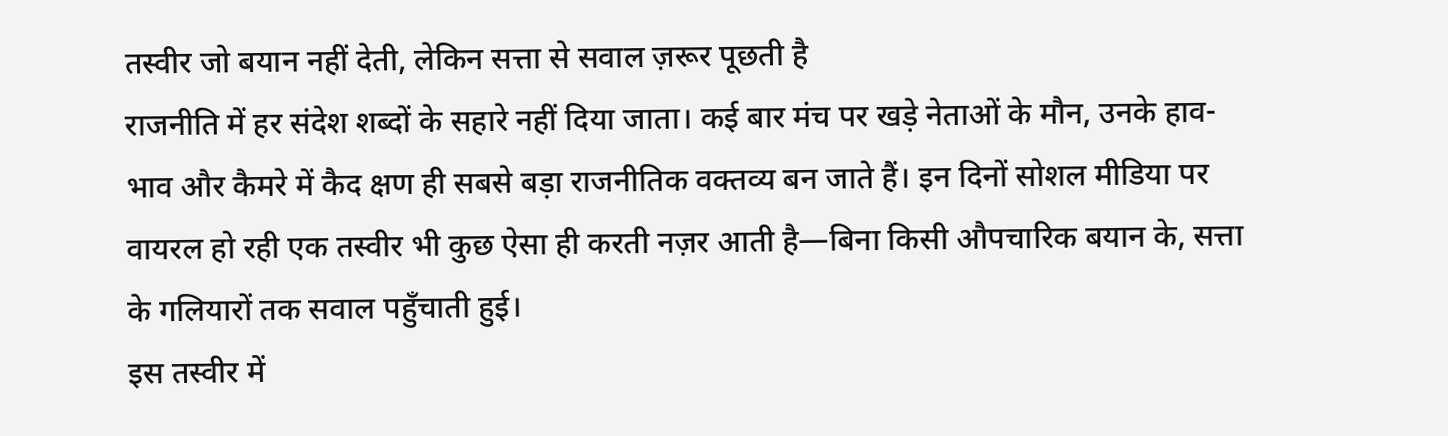तस्वीर जो बयान नहीं देती, लेकिन सत्ता से सवाल ज़रूर पूछती है
राजनीति में हर संदेश शब्दों के सहारे नहीं दिया जाता। कई बार मंच पर खड़े नेताओं के मौन, उनके हाव-भाव और कैमरे में कैद क्षण ही सबसे बड़ा राजनीतिक वक्तव्य बन जाते हैं। इन दिनों सोशल मीडिया पर वायरल हो रही एक तस्वीर भी कुछ ऐसा ही करती नज़र आती है—बिना किसी औपचारिक बयान के, सत्ता के गलियारों तक सवाल पहुँचाती हुई।
इस तस्वीर में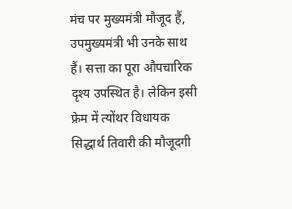मंच पर मुख्यमंत्री मौजूद हैं, उपमुख्यमंत्री भी उनके साथ हैं। सत्ता का पूरा औपचारिक दृश्य उपस्थित है। लेकिन इसी फ्रेम में त्योंथर विधायक सिद्धार्थ तिवारी की मौजूदगी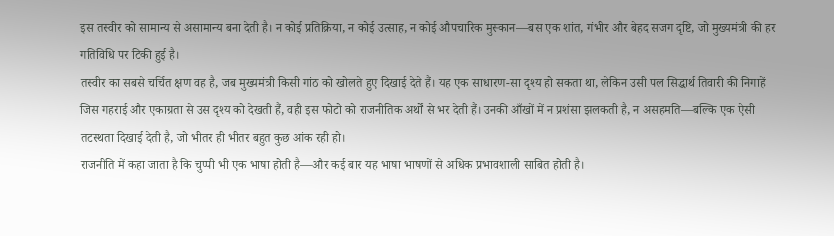इस तस्वीर को सामान्य से असामान्य बना देती है। न कोई प्रतिक्रिया, न कोई उत्साह, न कोई औपचारिक मुस्कान—बस एक शांत, गंभीर और बेहद सजग दृष्टि, जो मुख्यमंत्री की हर गतिविधि पर टिकी हुई है।
तस्वीर का सबसे चर्चित क्षण वह है, जब मुख्यमंत्री किसी गांठ को खोलते हुए दिखाई देते हैं। यह एक साधारण-सा दृश्य हो सकता था, लेकिन उसी पल सिद्धार्थ तिवारी की निगाहें जिस गहराई और एकाग्रता से उस दृश्य को देखती हैं, वही इस फोटो को राजनीतिक अर्थों से भर देती हैं। उनकी आँखों में न प्रशंसा झलकती है, न असहमति—बल्कि एक ऐसी तटस्थता दिखाई देती है, जो भीतर ही भीतर बहुत कुछ आंक रही हो।
राजनीति में कहा जाता है कि चुप्पी भी एक भाषा होती है—और कई बार यह भाषा भाषणों से अधिक प्रभावशाली साबित होती है।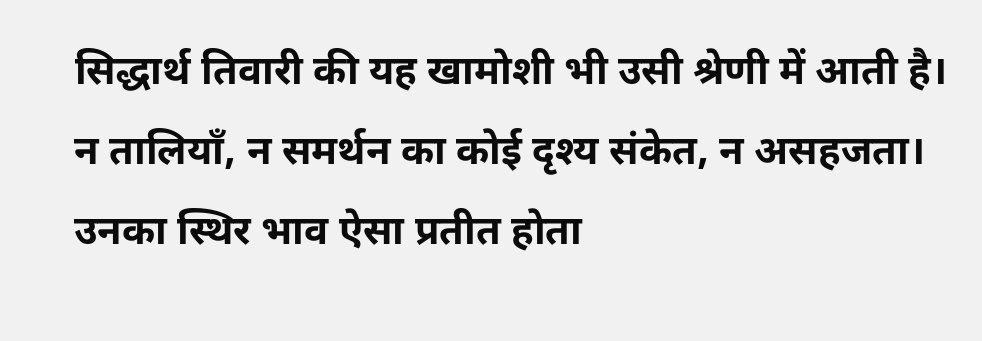सिद्धार्थ तिवारी की यह खामोशी भी उसी श्रेणी में आती है। न तालियाँ, न समर्थन का कोई दृश्य संकेत, न असहजता। उनका स्थिर भाव ऐसा प्रतीत होता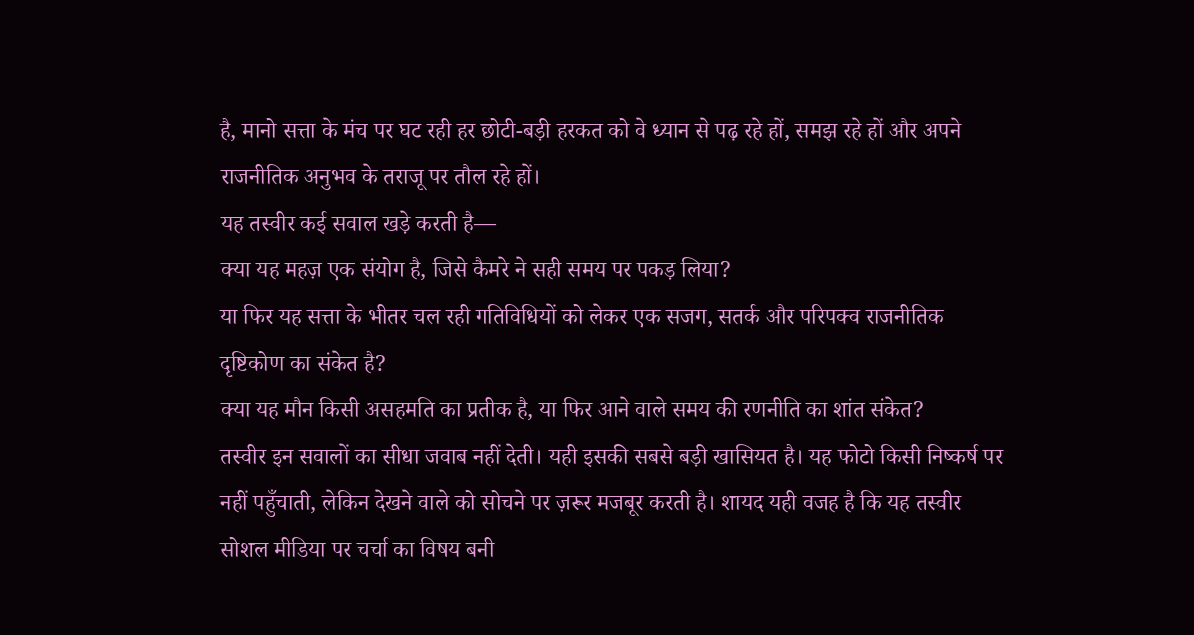है, मानो सत्ता के मंच पर घट रही हर छोटी-बड़ी हरकत को वे ध्यान से पढ़ रहे हों, समझ रहे हों और अपने राजनीतिक अनुभव के तराजू पर तौल रहे हों।
यह तस्वीर कई सवाल खड़े करती है—
क्या यह महज़ एक संयोग है, जिसे कैमरे ने सही समय पर पकड़ लिया?
या फिर यह सत्ता के भीतर चल रही गतिविधियों को लेकर एक सजग, सतर्क और परिपक्व राजनीतिक दृष्टिकोण का संकेत है?
क्या यह मौन किसी असहमति का प्रतीक है, या फिर आने वाले समय की रणनीति का शांत संकेत?
तस्वीर इन सवालों का सीधा जवाब नहीं देती। यही इसकी सबसे बड़ी खासियत है। यह फोटो किसी निष्कर्ष पर नहीं पहुँचाती, लेकिन देखने वाले को सोचने पर ज़रूर मजबूर करती है। शायद यही वजह है कि यह तस्वीर सोशल मीडिया पर चर्चा का विषय बनी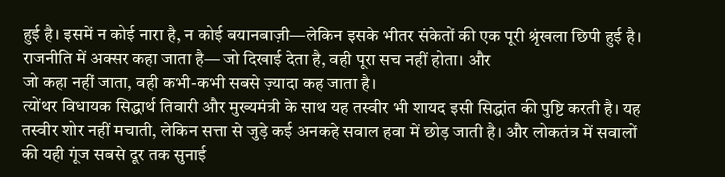हुई है। इसमें न कोई नारा है, न कोई बयानबाज़ी—लेकिन इसके भीतर संकेतों की एक पूरी श्रृंखला छिपी हुई है।
राजनीति में अक्सर कहा जाता है— जो दिखाई देता है, वही पूरा सच नहीं होता। और
जो कहा नहीं जाता, वही कभी-कभी सबसे ज़्यादा कह जाता है।
त्योंथर विधायक सिद्धार्थ तिवारी और मुख्यमंत्री के साथ यह तस्वीर भी शायद इसी सिद्धांत की पुष्टि करती है। यह तस्वीर शोर नहीं मचाती, लेकिन सत्ता से जुड़े कई अनकहे सवाल हवा में छोड़ जाती है। और लोकतंत्र में सवालों की यही गूंज सबसे दूर तक सुनाई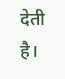देती है।